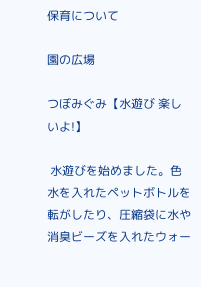保育について

園の広場

つぼみぐみ【水遊び 楽しいよ!】

 水遊びを始めました。色水を入れたペットボトルを転がしたり、圧縮袋に水や消臭ビーズを入れたウォー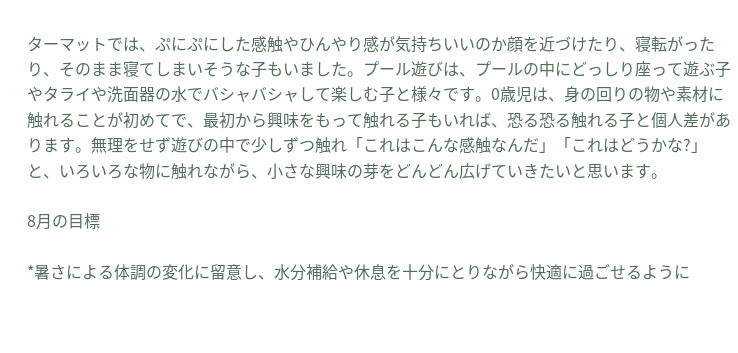ターマットでは、ぷにぷにした感触やひんやり感が気持ちいいのか顔を近づけたり、寝転がったり、そのまま寝てしまいそうな子もいました。プール遊びは、プールの中にどっしり座って遊ぶ子やタライや洗面器の水でバシャバシャして楽しむ子と様々です。0歳児は、身の回りの物や素材に触れることが初めてで、最初から興味をもって触れる子もいれば、恐る恐る触れる子と個人差があります。無理をせず遊びの中で少しずつ触れ「これはこんな感触なんだ」「これはどうかな?」と、いろいろな物に触れながら、小さな興味の芽をどんどん広げていきたいと思います。

8月の目標

*暑さによる体調の変化に留意し、水分補給や休息を十分にとりながら快適に過ごせるように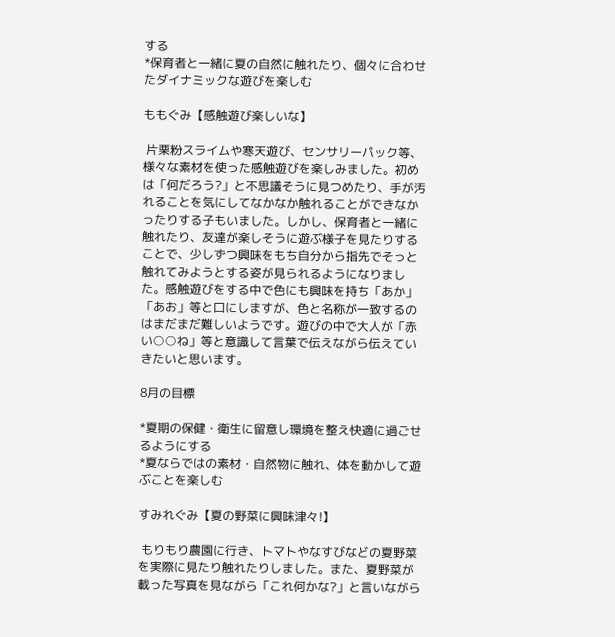する
*保育者と一緒に夏の自然に触れたり、個々に合わせたダイナミックな遊びを楽しむ

ももぐみ【感触遊び楽しいな】

 片栗粉スライムや寒天遊び、センサリーパック等、様々な素材を使った感触遊びを楽しみました。初めは「何だろう?」と不思議そうに見つめたり、手が汚れることを気にしてなかなか触れることができなかったりする子もいました。しかし、保育者と一緒に触れたり、友達が楽しそうに遊ぶ様子を見たりすることで、少しずつ興味をもち自分から指先でそっと触れてみようとする姿が見られるようになりました。感触遊びをする中で色にも興味を持ち「あか」「あお」等と口にしますが、色と名称が一致するのはまだまだ難しいようです。遊びの中で大人が「赤い○○ね」等と意識して言葉で伝えながら伝えていきたいと思います。

8月の目標

*夏期の保健・衛生に留意し環境を整え快適に過ごせるようにする
*夏ならではの素材・自然物に触れ、体を動かして遊ぶことを楽しむ

すみれぐみ【夏の野菜に興味津々!】

 もりもり農園に行き、トマトやなすびなどの夏野菜を実際に見たり触れたりしました。また、夏野菜が載った写真を見ながら「これ何かな?」と言いながら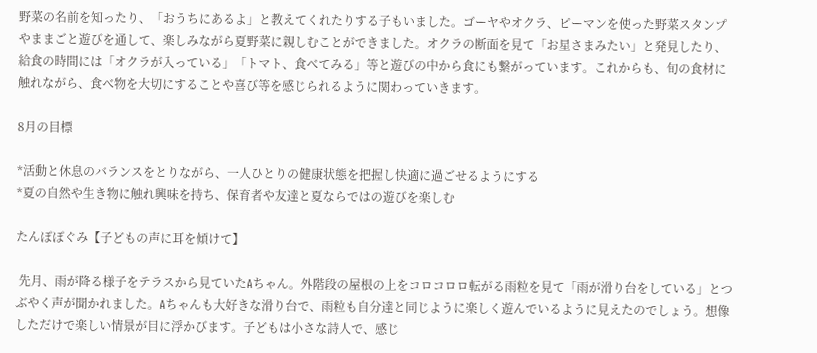野菜の名前を知ったり、「おうちにあるよ」と教えてくれたりする子もいました。ゴーヤやオクラ、ピーマンを使った野菜スタンプやままごと遊びを通して、楽しみながら夏野菜に親しむことができました。オクラの断面を見て「お星さまみたい」と発見したり、給食の時間には「オクラが入っている」「トマト、食べてみる」等と遊びの中から食にも繋がっています。これからも、旬の食材に触れながら、食べ物を大切にすることや喜び等を感じられるように関わっていきます。

8月の目標

*活動と休息のバランスをとりながら、一人ひとりの健康状態を把握し快適に過ごせるようにする
*夏の自然や生き物に触れ興味を持ち、保育者や友達と夏ならではの遊びを楽しむ

たんぽぽぐみ【子どもの声に耳を傾けて】

 先月、雨が降る様子をテラスから見ていたAちゃん。外階段の屋根の上をコロコロロ転がる雨粒を見て「雨が滑り台をしている」とつぶやく声が聞かれました。Aちゃんも大好きな滑り台で、雨粒も自分達と同じように楽しく遊んでいるように見えたのでしょう。想像しただけで楽しい情景が目に浮かびます。子どもは小さな詩人で、感じ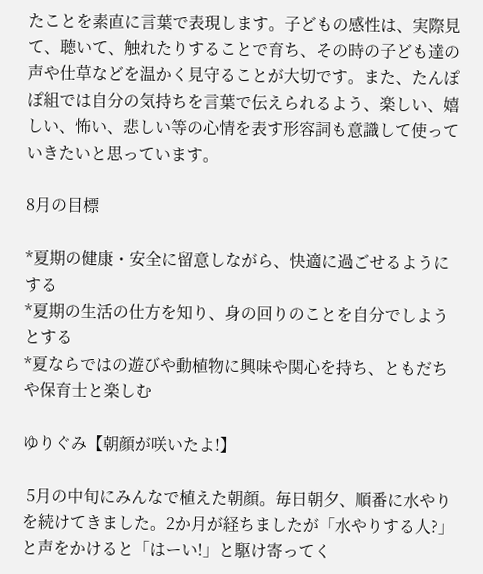たことを素直に言葉で表現します。子どもの感性は、実際見て、聴いて、触れたりすることで育ち、その時の子ども達の声や仕草などを温かく見守ることが大切です。また、たんぽぽ組では自分の気持ちを言葉で伝えられるよう、楽しい、嬉しい、怖い、悲しい等の心情を表す形容詞も意識して使っていきたいと思っています。

8月の目標

*夏期の健康・安全に留意しながら、快適に過ごせるようにする
*夏期の生活の仕方を知り、身の回りのことを自分でしようとする
*夏ならではの遊びや動植物に興味や関心を持ち、ともだちや保育士と楽しむ

ゆりぐみ【朝顔が咲いたよ!】

 5月の中旬にみんなで植えた朝顔。毎日朝夕、順番に水やりを続けてきました。2か月が経ちましたが「水やりする人?」と声をかけると「はーい!」と駆け寄ってく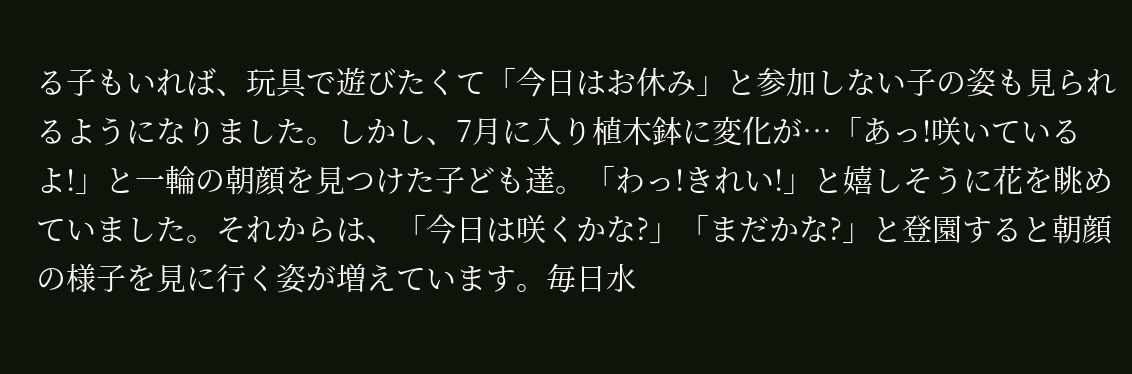る子もいれば、玩具で遊びたくて「今日はお休み」と参加しない子の姿も見られるようになりました。しかし、7月に入り植木鉢に変化が…「あっ!咲いているよ!」と一輪の朝顔を見つけた子ども達。「わっ!きれい!」と嬉しそうに花を眺めていました。それからは、「今日は咲くかな?」「まだかな?」と登園すると朝顔の様子を見に行く姿が増えています。毎日水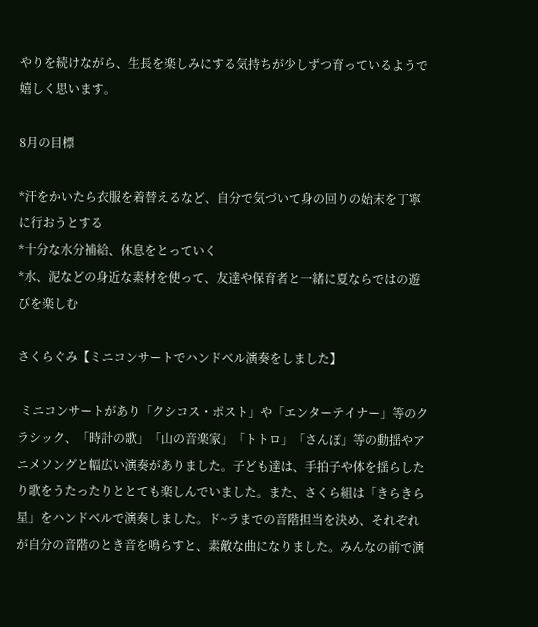やりを続けながら、生長を楽しみにする気持ちが少しずつ育っているようで嬉しく思います。

8月の目標

*汗をかいたら衣服を着替えるなど、自分で気づいて身の回りの始末を丁寧に行おうとする
*十分な水分補給、休息をとっていく
*水、泥などの身近な素材を使って、友達や保育者と一緒に夏ならではの遊びを楽しむ

さくらぐみ【ミニコンサートでハンドベル演奏をしました】

 ミニコンサートがあり「クシコス・ポスト」や「エンターテイナー」等のクラシック、「時計の歌」「山の音楽家」「トトロ」「さんぽ」等の動揺やアニメソングと幅広い演奏がありました。子ども達は、手拍子や体を揺らしたり歌をうたったりととても楽しんでいました。また、さくら組は「きらきら星」をハンドベルで演奏しました。ド~ラまでの音階担当を決め、それぞれが自分の音階のとき音を鳴らすと、素敵な曲になりました。みんなの前で演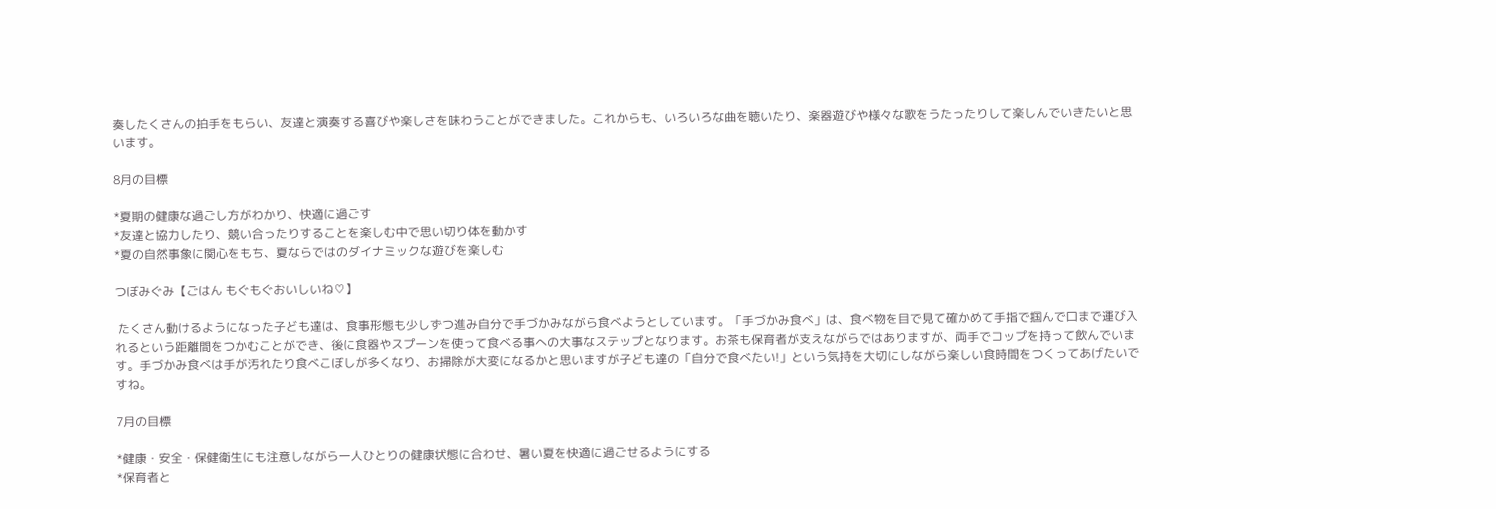奏したくさんの拍手をもらい、友達と演奏する喜びや楽しさを味わうことができました。これからも、いろいろな曲を聴いたり、楽器遊びや様々な歌をうたったりして楽しんでいきたいと思います。

8月の目標

*夏期の健康な過ごし方がわかり、快適に過ごす
*友達と協力したり、競い合ったりすることを楽しむ中で思い切り体を動かす
*夏の自然事象に関心をもち、夏ならではのダイナミックな遊びを楽しむ

つぼみぐみ【ごはん もぐもぐおいしいね♡】

 たくさん動けるようになった子ども達は、食事形態も少しずつ進み自分で手づかみながら食べようとしています。「手づかみ食べ」は、食べ物を目で見て確かめて手指で掴んで口まで運び入れるという距離間をつかむことができ、後に食器やスプーンを使って食べる事への大事なステップとなります。お茶も保育者が支えながらではありますが、両手でコップを持って飲んでいます。手づかみ食べは手が汚れたり食べこぼしが多くなり、お掃除が大変になるかと思いますが子ども達の「自分で食べたい!」という気持を大切にしながら楽しい食時間をつくってあげたいですね。

7月の目標

*健康・安全・保健衛生にも注意しながら一人ひとりの健康状態に合わせ、暑い夏を快適に過ごせるようにする
*保育者と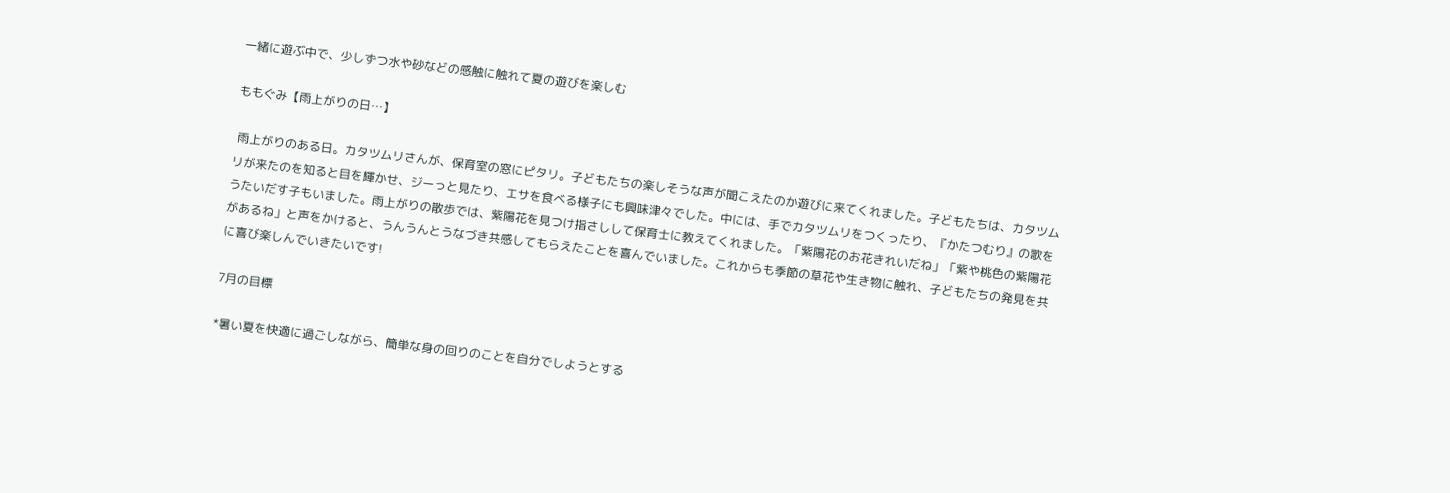一緒に遊ぶ中で、少しずつ水や砂などの感触に触れて夏の遊びを楽しむ

ももぐみ【雨上がりの日…】

 雨上がりのある日。カタツムリさんが、保育室の窓にピタリ。子どもたちの楽しそうな声が聞こえたのか遊びに来てくれました。子どもたちは、カタツムリが来たのを知ると目を輝かせ、ジーっと見たり、エサを食べる様子にも興味津々でした。中には、手でカタツムリをつくったり、『かたつむり』の歌をうたいだす子もいました。雨上がりの散歩では、紫陽花を見つけ指さしして保育士に教えてくれました。「紫陽花のお花きれいだね」「紫や桃色の紫陽花があるね」と声をかけると、うんうんとうなづき共感してもらえたことを喜んでいました。これからも季節の草花や生き物に触れ、子どもたちの発見を共に喜び楽しんでいきたいです!

7月の目標

*暑い夏を快適に過ごしながら、簡単な身の回りのことを自分でしようとする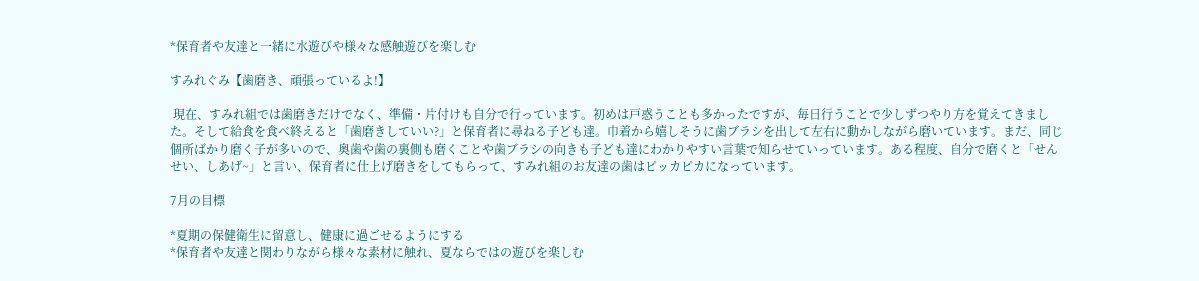*保育者や友達と一緒に水遊びや様々な感触遊びを楽しむ

すみれぐみ【歯磨き、頑張っているよ!】

 現在、すみれ組では歯磨きだけでなく、準備・片付けも自分で行っています。初めは戸惑うことも多かったですが、毎日行うことで少しずつやり方を覚えてきました。そして給食を食べ終えると「歯磨きしていい?」と保育者に尋ねる子ども達。巾着から嬉しそうに歯ブラシを出して左右に動かしながら磨いています。まだ、同じ個所ばかり磨く子が多いので、奥歯や歯の裏側も磨くことや歯ブラシの向きも子ども達にわかりやすい言葉で知らせていっています。ある程度、自分で磨くと「せんせい、しあげ~」と言い、保育者に仕上げ磨きをしてもらって、すみれ組のお友達の歯はピッカピカになっています。

7月の目標

*夏期の保健衛生に留意し、健康に過ごせるようにする
*保育者や友達と関わりながら様々な素材に触れ、夏ならではの遊びを楽しむ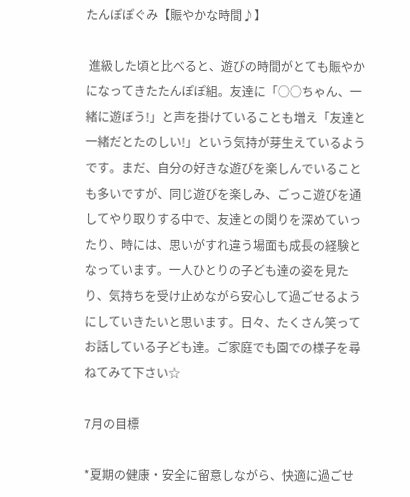たんぽぽぐみ【賑やかな時間♪】

 進級した頃と比べると、遊びの時間がとても賑やかになってきたたんぽぽ組。友達に「○○ちゃん、一緒に遊ぼう!」と声を掛けていることも増え「友達と一緒だとたのしい!」という気持が芽生えているようです。まだ、自分の好きな遊びを楽しんでいることも多いですが、同じ遊びを楽しみ、ごっこ遊びを通してやり取りする中で、友達との関りを深めていったり、時には、思いがすれ違う場面も成長の経験となっています。一人ひとりの子ども達の姿を見たり、気持ちを受け止めながら安心して過ごせるようにしていきたいと思います。日々、たくさん笑ってお話している子ども達。ご家庭でも園での様子を尋ねてみて下さい☆

7月の目標

*夏期の健康・安全に留意しながら、快適に過ごせ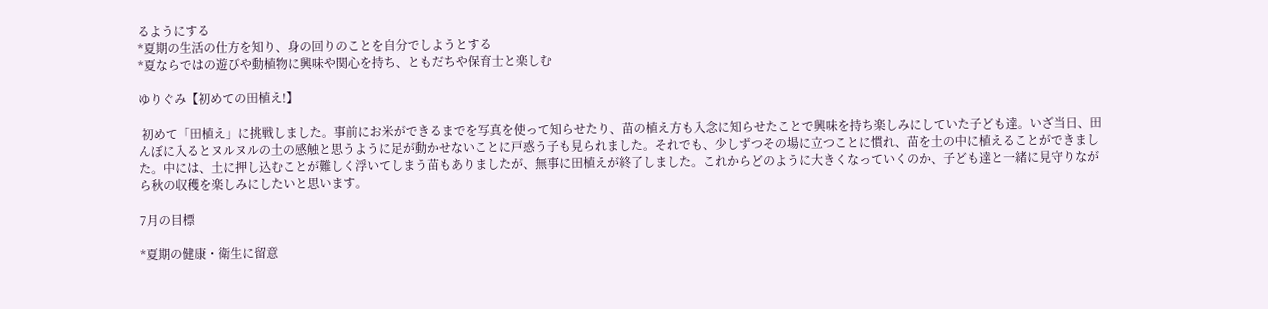るようにする
*夏期の生活の仕方を知り、身の回りのことを自分でしようとする
*夏ならではの遊びや動植物に興味や関心を持ち、ともだちや保育士と楽しむ

ゆりぐみ【初めての田植え!】

 初めて「田植え」に挑戦しました。事前にお米ができるまでを写真を使って知らせたり、苗の植え方も入念に知らせたことで興味を持ち楽しみにしていた子ども達。いざ当日、田んぼに入るとヌルヌルの土の感触と思うように足が動かせないことに戸惑う子も見られました。それでも、少しずつその場に立つことに慣れ、苗を土の中に植えることができました。中には、土に押し込むことが難しく浮いてしまう苗もありましたが、無事に田植えが終了しました。これからどのように大きくなっていくのか、子ども達と一緒に見守りながら秋の収穫を楽しみにしたいと思います。

7月の目標

*夏期の健康・衛生に留意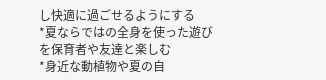し快適に過ごせるようにする
*夏ならではの全身を使った遊びを保育者や友達と楽しむ
*身近な動植物や夏の自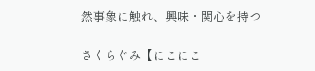然事象に触れ、興味・関心を持つ

さくらぐみ【にこにこ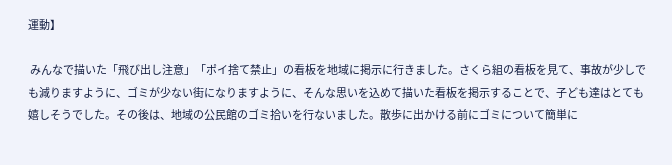運動】

 みんなで描いた「飛び出し注意」「ポイ捨て禁止」の看板を地域に掲示に行きました。さくら組の看板を見て、事故が少しでも減りますように、ゴミが少ない街になりますように、そんな思いを込めて描いた看板を掲示することで、子ども達はとても嬉しそうでした。その後は、地域の公民館のゴミ拾いを行ないました。散歩に出かける前にゴミについて簡単に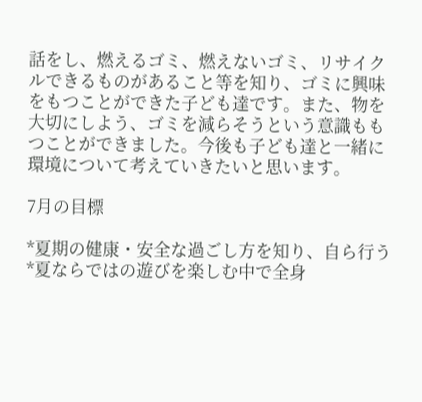話をし、燃えるゴミ、燃えないゴミ、リサイクルできるものがあること等を知り、ゴミに興味をもつことができた子ども達です。また、物を大切にしよう、ゴミを減らそうという意識ももつことができました。今後も子ども達と一緒に環境について考えていきたいと思います。

7月の目標

*夏期の健康・安全な過ごし方を知り、自ら行う
*夏ならではの遊びを楽しむ中で全身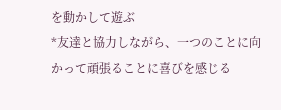を動かして遊ぶ
*友達と協力しながら、一つのことに向かって頑張ることに喜びを感じる